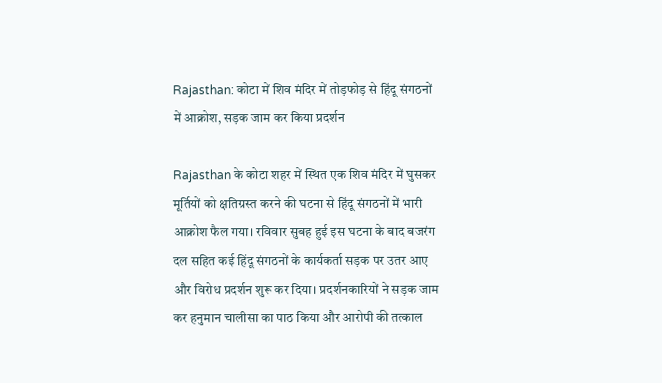Rajasthan: कोटा में शिव मंदिर में तोड़फोड़ से हिंदू संगठनों में आक्रोश, सड़क जाम कर किया प्रदर्शन

Rajasthan के कोटा शहर में स्थित एक शिव मंदिर में घुसकर मूर्तियों को क्षतिग्रस्त करने की घटना से हिंदू संगठनों में भारी आक्रोश फैल गया। रविवार सुबह हुई इस घटना के बाद बजरंग दल सहित कई हिंदू संगठनों के कार्यकर्ता सड़क पर उतर आए और विरोध प्रदर्शन शुरू कर दिया। प्रदर्शनकारियों ने सड़क जाम कर हनुमान चालीसा का पाठ किया और आरोपी की तत्काल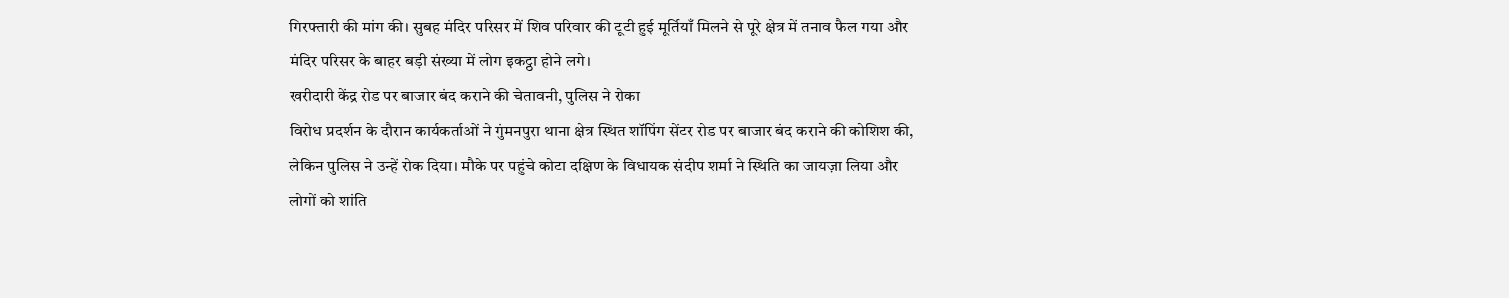गिरफ्तारी की मांग की। सुबह मंदिर परिसर में शिव परिवार की टूटी हुई मूर्तियाँ मिलने से पूरे क्षेत्र में तनाव फैल गया और मंदिर परिसर के बाहर बड़ी संख्या में लोग इकट्ठा होने लगे।
खरीदारी केंद्र रोड पर बाजार बंद कराने की चेतावनी, पुलिस ने रोका
विरोध प्रदर्शन के दौरान कार्यकर्ताओं ने गुंमनपुरा थाना क्षेत्र स्थित शॉपिंग सेंटर रोड पर बाजार बंद कराने की कोशिश की, लेकिन पुलिस ने उन्हें रोक दिया। मौके पर पहुंचे कोटा दक्षिण के विधायक संदीप शर्मा ने स्थिति का जायज़ा लिया और लोगों को शांति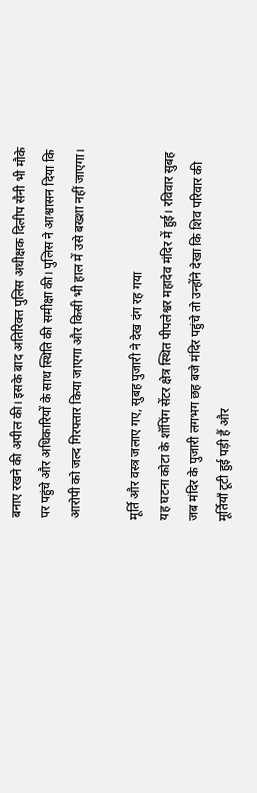बनाए रखने की अपील की। इसके बाद अतिरिक्त पुलिस अधीक्षक दिलीप सैनी भी मौके पर पहुंचे और अधिकारियों के साथ स्थिति की समीक्षा की। पुलिस ने आश्वासन दिया कि आरोपी को जल्द गिरफ्तार किया जाएगा और किसी भी हाल में उसे बख्शा नहीं जाएगा।

मूर्ति और वस्त्र जलाए गए, सुबह पुजारी ने देख दंग रह गया
यह घटना कोटा के शॉपिंग सेंटर क्षेत्र स्थित पीपलेश्वर महादेव मंदिर में हुई। रविवार सुबह जब मंदिर के पुजारी लगभग छह बजे मंदिर पहुंचे तो उन्होंने देखा कि शिव परिवार की मूर्तियाँ टूटी हुई पड़ी हैं और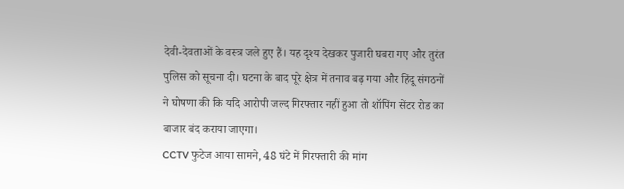देवी-देवताओं के वस्त्र जले हुए हैं। यह दृश्य देखकर पुजारी घबरा गए और तुरंत पुलिस को सूचना दी। घटना के बाद पूरे क्षेत्र में तनाव बढ़ गया और हिंदू संगठनों ने घोषणा की कि यदि आरोपी जल्द गिरफ्तार नहीं हुआ तो शॉपिंग सेंटर रोड का बाजार बंद कराया जाएगा।
CCTV फुटेज आया सामने, 48 घंटे में गिरफ्तारी की मांग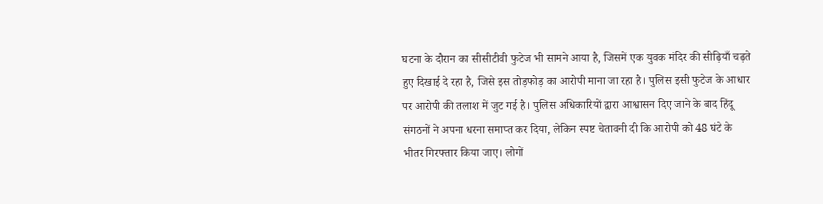घटना के दौरान का सीसीटीवी फुटेज भी सामने आया है, जिसमें एक युवक मंदिर की सीढ़ियाँ चढ़ते हुए दिखाई दे रहा है, जिसे इस तोड़फोड़ का आरोपी माना जा रहा है। पुलिस इसी फुटेज के आधार पर आरोपी की तलाश में जुट गई है। पुलिस अधिकारियों द्वारा आश्वासन दिए जाने के बाद हिंदू संगठनों ने अपना धरना समाप्त कर दिया, लेकिन स्पष्ट चेतावनी दी कि आरोपी को 48 घंटे के भीतर गिरफ्तार किया जाए। लोगों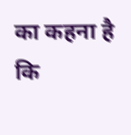का कहना है कि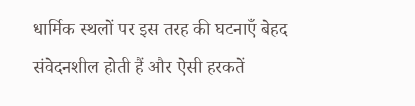धार्मिक स्थलों पर इस तरह की घटनाएँ बेहद संवेदनशील होती हैं और ऐसी हरकतें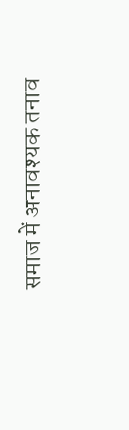समाज में अनावश्यक तनाव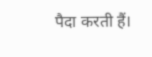पैदा करती हैं।